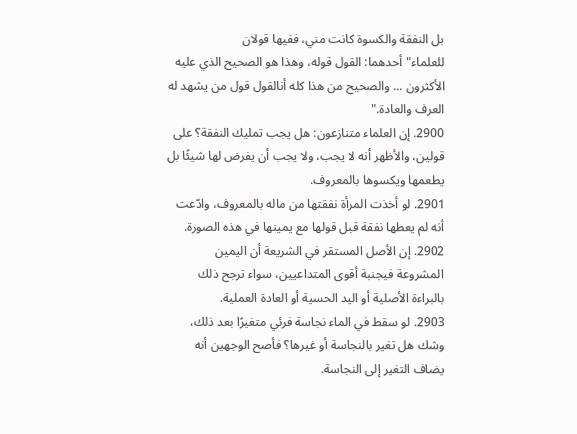بل النفقة والكسوة كانت مني، ففيها قولان للعلماء"أحدهما: القول قوله، وهذا هو الصحيح الذي عليه الأكثرون ... والصحيح من هذا كله أنالقول قول من يشهد له العرف والعادة."
2900. إن العلماء متنازعون: هل يجب تمليك النفقة؟ على قولين، والأظهر أنه لا يجب، ولا يجب أن يفرض لها شيئًا بل يطعمها ويكسوها بالمعروف.
2901. لو أخذت المرأة نفقتها من ماله بالمعروف، وادّعت أنه لم يعطها نفقة قبل قولها مع يمينها في هذه الصورة.
2902. إن الأصل المستقر في الشريعة أن اليمين المشروعة فيجنبة أقوى المتداعيين، سواء ترجح ذلك بالبراءة الأصلية أو اليد الحسية أو العادة العملية.
2903. لو سقط في الماء نجاسة فرئي متغيرًا بعد ذلك، وشك هل تغير بالنجاسة أو غيرها؟ فأصح الوجهين أنه يضاف التغير إلى النجاسة.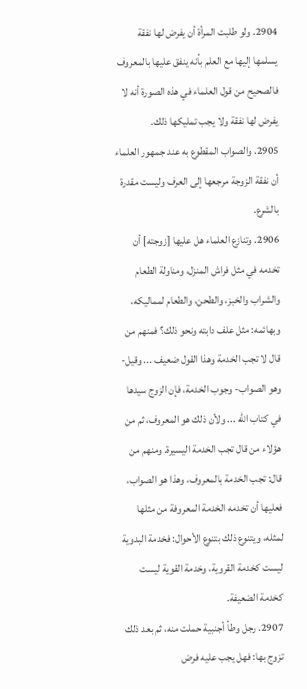2904. ولو طلبت المرأة أن يفرض لها نفقة يسلمها إليها مع العلم بأنه ينفق عليها بالمعروف فالصحيح من قول العلماء في هذه الصورة أنه لا يفرض لها نفقة ولا يجب تمليكها ذلك.
2905. والصواب المقطوع به عند جمهور العلماء أن نفقة الزوجة مرجعها إلى العرف وليست مقدرة بالشرع.
2906. وتنازع العلماء هل عليها [زوجته] أن تخدمه في مثل فراش المنزل، ومناولة الطعام والشراب والخبز، والطحن، والطعام لمماليكه، وبهائمه: مثل علف دابته ونحو ذلك؟ فمنهم من قال لا تجب الخدمة وهذا القول ضعيف ... وقيل-وهو الصواب- وجوب الخدمة، فإن الزوج سيدها في كتاب الله ... ولأن ذلك هو المعروف، ثم من هؤلاء من قال تجب الخدمة اليسيرة. ومنهم من قال: تجب الخدمة بالمعروف، وهذا هو الصواب، فعليها أن تخدمه الخدمة المعروفة من مثلها لمثله، ويتنوع ذلك بتنوع الأحوال: فخدمة البدوية ليست كخدمة القروية، وخدمة القوية ليست كخدمة الضعيفة.
2907. رجل وطأ أجنبية حملت منه، ثم بعد ذلك تزوج بها: فهل يجب عليه فرض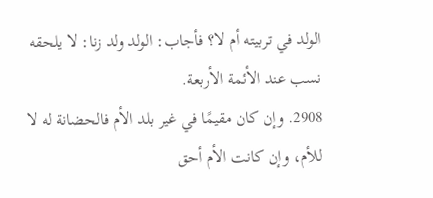الولد في تربيته أم لا؟ فأجاب: الولد ولد زنا: لا يلحقه نسب عند الأئمة الأربعة.
2908. وإن كان مقيمًا في غير بلد الأم فالحضانة له لا للأم، وإن كانت الأم أحق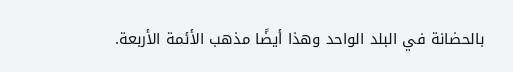بالحضانة في البلد الواحد وهذا أيضًا مذهب الأئمة الأربعة.